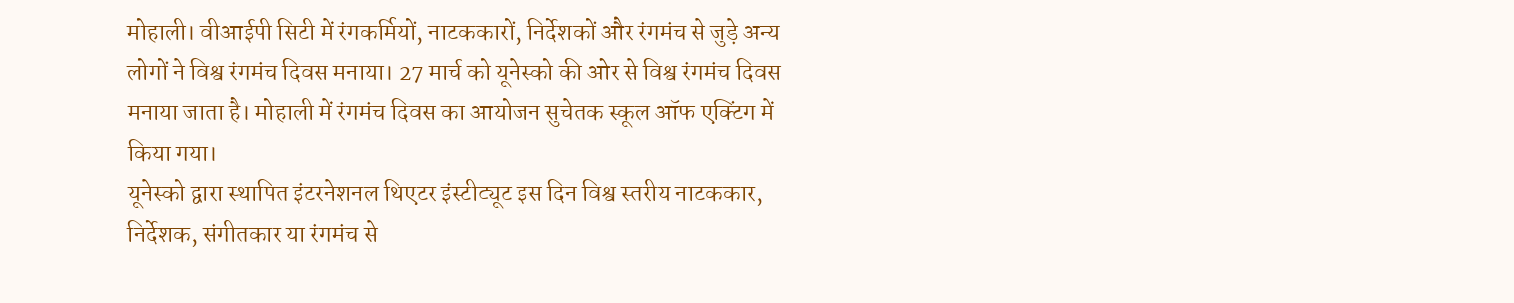मोहाली। वीआईपी सिटी में रंगकर्मियों, नाटककारों, निर्देशकों और रंगमंच से जुड़े अन्य लोगों ने विश्व रंगमंच दिवस मनाया। 27 मार्च को यूनेस्को की ओर से विश्व रंगमंच दिवस मनाया जाता है। मोहाली में रंगमंच दिवस का आयोजन सुचेतक स्कूल ऑफ एक्टिंग में किया गया।
यूनेस्को द्वारा स्थापित इंटरनेशनल थिएटर इंस्टीट्यूट इस दिन विश्व स्तरीय नाटककार, निर्देशक, संगीतकार या रंगमंच से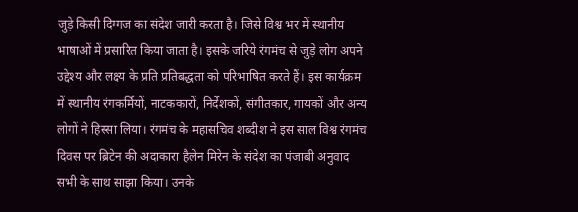जुड़े किसी दिग्गज का संदेश जारी करता है। जिसे विश्व भर में स्थानीय भाषाओं में प्रसारित किया जाता है। इसके जरिये रंगमंच से जुड़े लोग अपने उद्देश्य और लक्ष्य के प्रति प्रतिबद्धता को परिभाषित करते हैं। इस कार्यक्रम में स्थानीय रंगकर्मियों, नाटककारों, निर्देशकों, संगीतकार, गायकों और अन्य लोगों ने हिस्सा लिया। रंगमंच के महासचिव शब्दीश ने इस साल विश्व रंगमंच दिवस पर ब्रिटेन की अदाकारा हैलेन मिरेन के संदेश का पंजाबी अनुवाद सभी के साथ साझा किया। उनके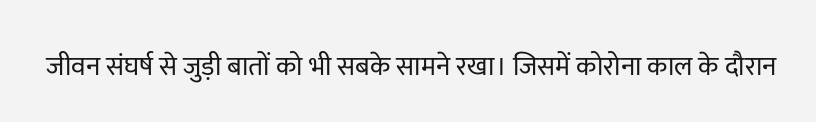जीवन संघर्ष से जुड़ी बातों को भी सबके सामने रखा। जिसमें कोरोना काल के दौरान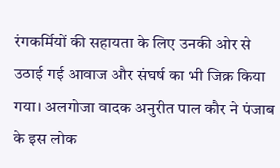रंगकर्मियों की सहायता के लिए उनकी ओर से उठाई गई आवाज और संघर्ष का भी जिक्र किया गया। अलगोजा वादक अनुरीत पाल कौर ने पंजाब के इस लोक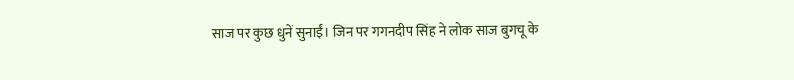साज पर कुछ धुनें सुनाईं। जिन पर गगनदीप सिंह ने लोक साज बुगचू के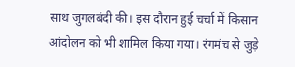साथ जुगलबंदी की। इस दौरान हुई चर्चा में किसान आंदोलन को भी शामिल किया गया। रंगमंच से जुड़े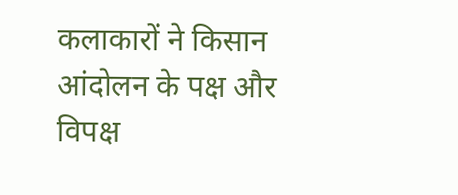कलाकारों ने किसान आंदोलन के पक्ष और विपक्ष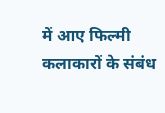में आए फिल्मी कलाकारों के संबंध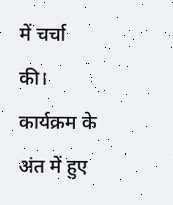में चर्चा की। कार्यक्रम के अंत में हुए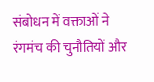संबोधन में वक्ताओं ने रंगमंच की चुनौतियों और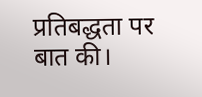प्रतिबद्धता पर बात की।